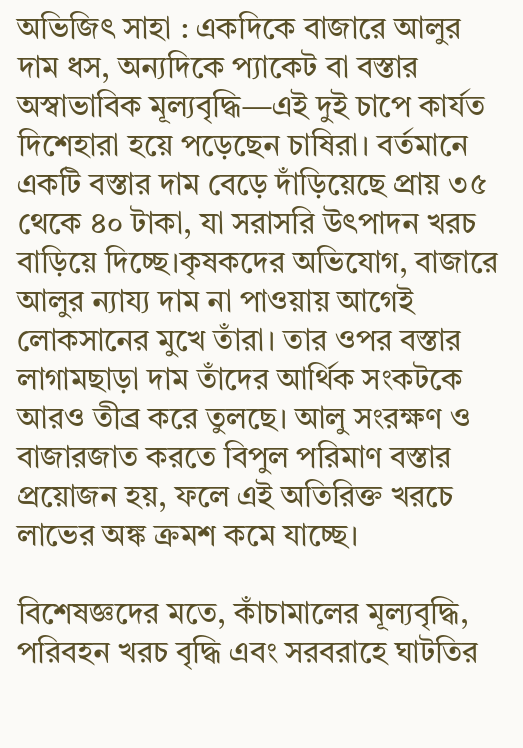অভিজিৎ সাহা : একদিকে বাজারে আলুর দাম ধস, অন্যদিকে প্যাকেট বা বস্তার অস্বাভাবিক মূল্যবৃদ্ধি—এই দুই চাপে কার্যত দিশেহারা হয়ে পড়েছেন চাষিরা। বর্তমানে একটি বস্তার দাম বেড়ে দাঁড়িয়েছে প্রায় ৩৫ থেকে ৪০ টাকা, যা সরাসরি উৎপাদন খরচ বাড়িয়ে দিচ্ছে।কৃষকদের অভিযোগ, বাজারে আলুর ন্যায্য দাম না পাওয়ায় আগেই লোকসানের মুখে তাঁরা। তার ওপর বস্তার লাগামছাড়া দাম তাঁদের আর্থিক সংকটকে আরও তীব্র করে তুলছে। আলু সংরক্ষণ ও বাজারজাত করতে বিপুল পরিমাণ বস্তার প্রয়োজন হয়, ফলে এই অতিরিক্ত খরচে লাভের অঙ্ক ক্রমশ কমে যাচ্ছে।

বিশেষজ্ঞদের মতে, কাঁচামালের মূল্যবৃদ্ধি, পরিবহন খরচ বৃদ্ধি এবং সরবরাহে ঘাটতির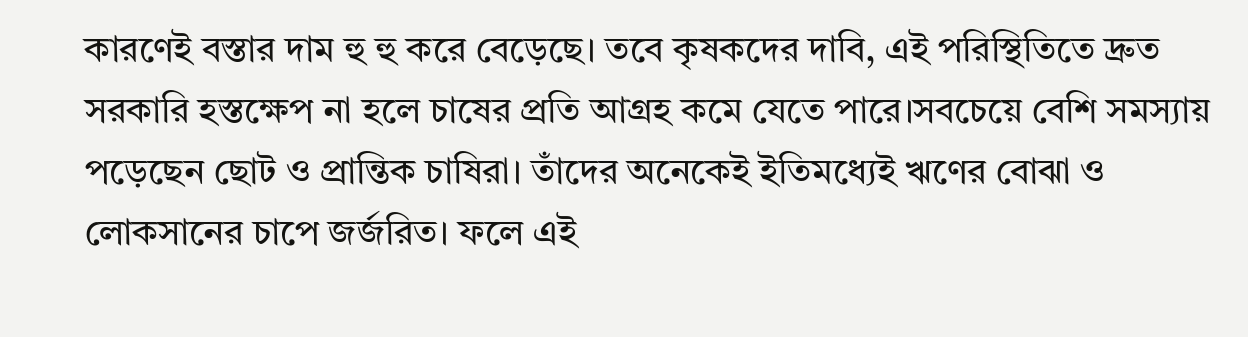কারণেই বস্তার দাম হু হু করে বেড়েছে। তবে কৃষকদের দাবি, এই পরিস্থিতিতে দ্রুত সরকারি হস্তক্ষেপ না হলে চাষের প্রতি আগ্রহ কমে যেতে পারে।সবচেয়ে বেশি সমস্যায় পড়েছেন ছোট ও প্রান্তিক চাষিরা। তাঁদের অনেকেই ইতিমধ্যেই ঋণের বোঝা ও লোকসানের চাপে জর্জরিত। ফলে এই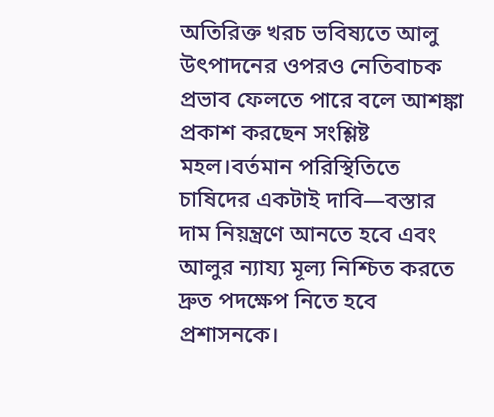অতিরিক্ত খরচ ভবিষ্যতে আলু উৎপাদনের ওপরও নেতিবাচক প্রভাব ফেলতে পারে বলে আশঙ্কা প্রকাশ করছেন সংশ্লিষ্ট মহল।বর্তমান পরিস্থিতিতে চাষিদের একটাই দাবি—বস্তার দাম নিয়ন্ত্রণে আনতে হবে এবং আলুর ন্যায্য মূল্য নিশ্চিত করতে দ্রুত পদক্ষেপ নিতে হবে প্রশাসনকে।